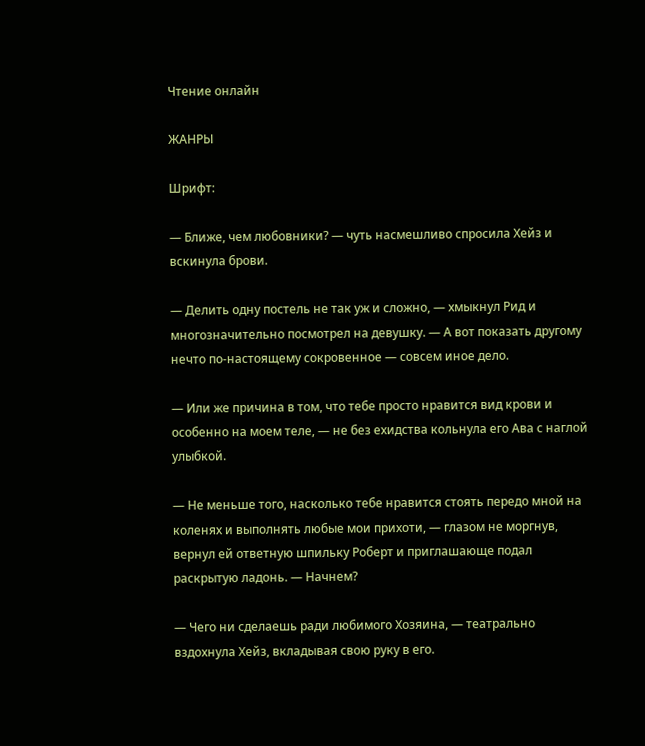Чтение онлайн

ЖАНРЫ

Шрифт:

— Ближе, чем любовники? — чуть насмешливо спросила Хейз и вскинула брови.

— Делить одну постель не так уж и сложно, — хмыкнул Рид и многозначительно посмотрел на девушку. — А вот показать другому нечто по-настоящему сокровенное — совсем иное дело.

— Или же причина в том, что тебе просто нравится вид крови и особенно на моем теле, — не без ехидства кольнула его Ава с наглой улыбкой.

— Не меньше того, насколько тебе нравится стоять передо мной на коленях и выполнять любые мои прихоти, — глазом не моргнув, вернул ей ответную шпильку Роберт и приглашающе подал раскрытую ладонь. — Начнем?

— Чего ни сделаешь ради любимого Хозяина, — театрально вздохнула Хейз, вкладывая свою руку в его.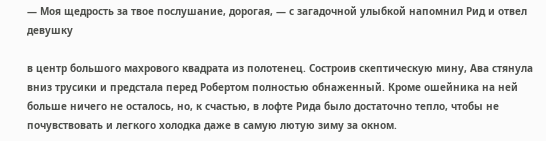— Моя щедрость за твое послушание, дорогая, — с загадочной улыбкой напомнил Рид и отвел девушку

в центр большого махрового квадрата из полотенец. Состроив скептическую мину, Ава стянула вниз трусики и предстала перед Робертом полностью обнаженный. Кроме ошейника на ней больше ничего не осталось, но, к счастью, в лофте Рида было достаточно тепло, чтобы не почувствовать и легкого холодка даже в самую лютую зиму за окном.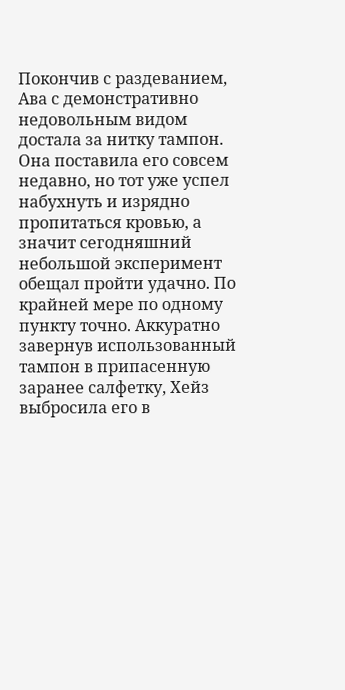Покончив с раздеванием, Ава с демонстративно недовольным видом достала за нитку тампон. Она поставила его совсем недавно, но тот уже успел набухнуть и изрядно пропитаться кровью, а значит сегодняшний небольшой эксперимент обещал пройти удачно. По крайней мере по одному пункту точно. Аккуратно завернув использованный тампон в припасенную заранее салфетку, Хейз выбросила его в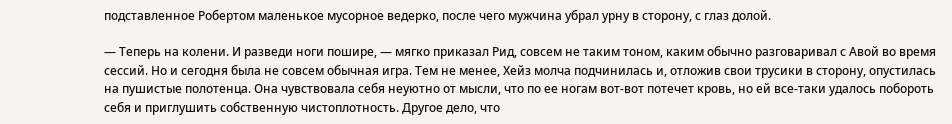подставленное Робертом маленькое мусорное ведерко, после чего мужчина убрал урну в сторону, с глаз долой.

— Теперь на колени. И разведи ноги пошире, — мягко приказал Рид, совсем не таким тоном, каким обычно разговаривал с Авой во время сессий. Но и сегодня была не совсем обычная игра. Тем не менее, Хейз молча подчинилась и, отложив свои трусики в сторону, опустилась на пушистые полотенца. Она чувствовала себя неуютно от мысли, что по ее ногам вот-вот потечет кровь, но ей все-таки удалось побороть себя и приглушить собственную чистоплотность. Другое дело, что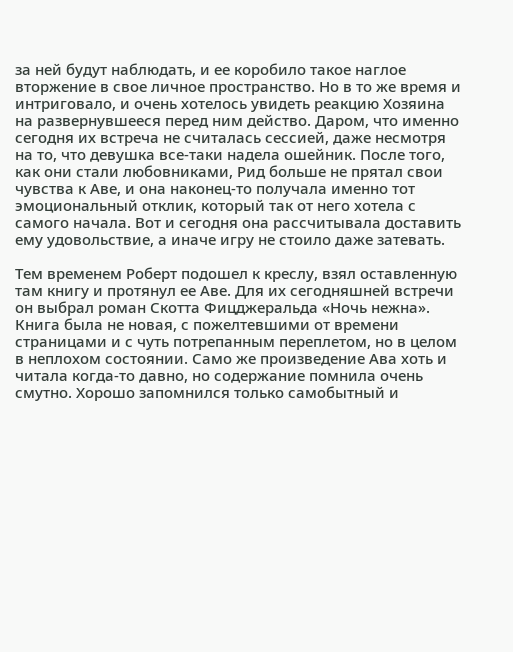за ней будут наблюдать, и ее коробило такое наглое вторжение в свое личное пространство. Но в то же время и интриговало, и очень хотелось увидеть реакцию Хозяина на развернувшееся перед ним действо. Даром, что именно сегодня их встреча не считалась сессией, даже несмотря на то, что девушка все-таки надела ошейник. После того, как они стали любовниками, Рид больше не прятал свои чувства к Аве, и она наконец-то получала именно тот эмоциональный отклик, который так от него хотела с самого начала. Вот и сегодня она рассчитывала доставить ему удовольствие, а иначе игру не стоило даже затевать.

Тем временем Роберт подошел к креслу, взял оставленную там книгу и протянул ее Аве. Для их сегодняшней встречи он выбрал роман Скотта Фицджеральда «Ночь нежна». Книга была не новая, с пожелтевшими от времени страницами и с чуть потрепанным переплетом, но в целом в неплохом состоянии. Само же произведение Ава хоть и читала когда-то давно, но содержание помнила очень смутно. Хорошо запомнился только самобытный и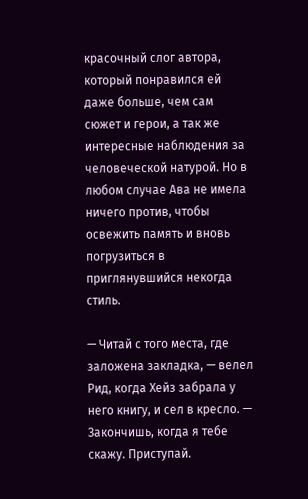красочный слог автора, который понравился ей даже больше, чем сам сюжет и герои, а так же интересные наблюдения за человеческой натурой. Но в любом случае Ава не имела ничего против, чтобы освежить память и вновь погрузиться в приглянувшийся некогда стиль.

— Читай с того места, где заложена закладка, — велел Рид, когда Хейз забрала у него книгу, и сел в кресло. — Закончишь, когда я тебе скажу. Приступай.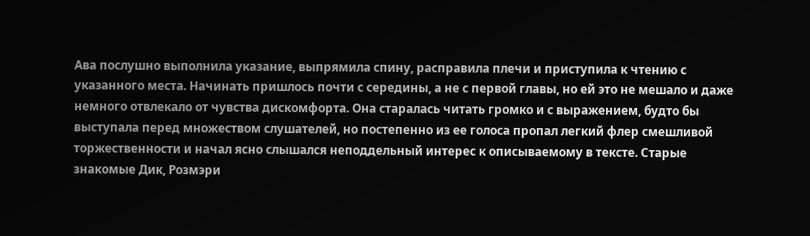Ава послушно выполнила указание, выпрямила спину, расправила плечи и приступила к чтению с указанного места. Начинать пришлось почти с середины, а не с первой главы, но ей это не мешало и даже немного отвлекало от чувства дискомфорта. Она старалась читать громко и с выражением, будто бы выступала перед множеством слушателей, но постепенно из ее голоса пропал легкий флер смешливой торжественности и начал ясно слышался неподдельный интерес к описываемому в тексте. Старые знакомые Дик, Розмэри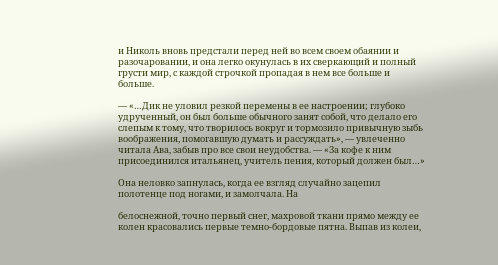и Николь вновь предстали перед ней во всем своем обаянии и разочаровании, и она легко окунулась в их сверкающий и полный грусти мир, с каждой строчкой пропадая в нем все больше и больше.

— «…Дик не уловил резкой перемены в ее настроении; глубоко удрученный, он был больше обычного занят собой, что делало его слепым к тому, что творилось вокруг и тормозило привычную зыбь воображения, помогавшую думать и рассуждать», — увлеченно читала Ава, забыв про все свои неудобства. — «За кофе к ним присоединился итальянец, учитель пения, который должен был…»

Она неловко запнулась, когда ее взгляд случайно зацепил полотенце под ногами, и замолчала. На

белоснежной, точно первый снег, махровой ткани прямо между ее колен красовались первые темно-бордовые пятна. Выпав из колеи,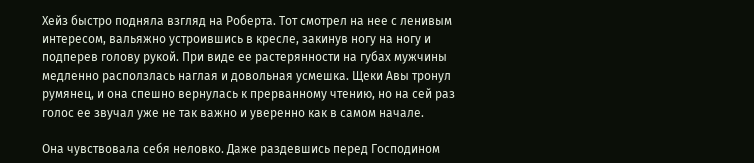Хейз быстро подняла взгляд на Роберта. Тот смотрел на нее с ленивым интересом, вальяжно устроившись в кресле, закинув ногу на ногу и подперев голову рукой. При виде ее растерянности на губах мужчины медленно расползлась наглая и довольная усмешка. Щеки Авы тронул румянец, и она спешно вернулась к прерванному чтению, но на сей раз голос ее звучал уже не так важно и уверенно как в самом начале.

Она чувствовала себя неловко. Даже раздевшись перед Господином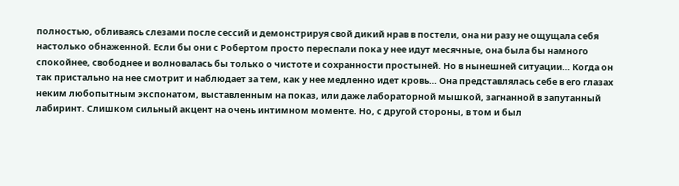полностью, обливаясь слезами после сессий и демонстрируя свой дикий нрав в постели, она ни разу не ощущала себя настолько обнаженной. Если бы они с Робертом просто переспали пока у нее идут месячные, она была бы намного спокойнее, свободнее и волновалась бы только о чистоте и сохранности простыней. Но в нынешней ситуации… Когда он так пристально на нее смотрит и наблюдает за тем, как у нее медленно идет кровь… Она представлялась себе в его глазах неким любопытным экспонатом, выставленным на показ, или даже лабораторной мышкой, загнанной в запутанный лабиринт. Слишком сильный акцент на очень интимном моменте. Но, с другой стороны, в том и был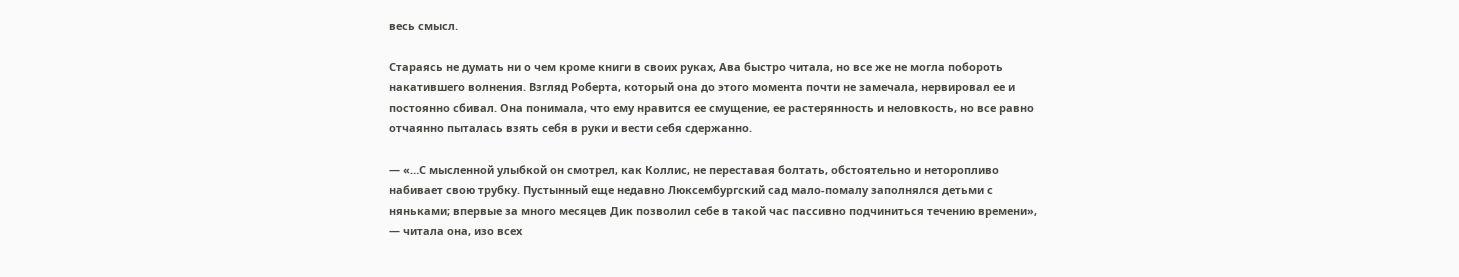весь смысл.

Стараясь не думать ни о чем кроме книги в своих руках, Ава быстро читала, но все же не могла побороть накатившего волнения. Взгляд Роберта, который она до этого момента почти не замечала, нервировал ее и постоянно сбивал. Она понимала, что ему нравится ее смущение, ее растерянность и неловкость, но все равно отчаянно пыталась взять себя в руки и вести себя сдержанно.

— «…С мысленной улыбкой он смотрел, как Коллис, не переставая болтать, обстоятельно и неторопливо набивает свою трубку. Пустынный еще недавно Люксембургский сад мало-помалу заполнялся детьми с няньками; впервые за много месяцев Дик позволил себе в такой час пассивно подчиниться течению времени», — читала она, изо всех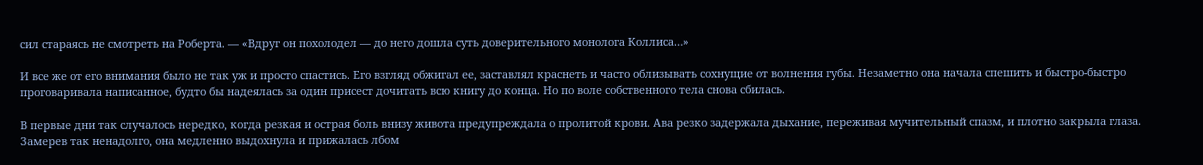сил стараясь не смотреть на Роберта. — «Вдруг он похолодел — до него дошла суть доверительного монолога Коллиса…»

И все же от его внимания было не так уж и просто спастись. Его взгляд обжигал ее, заставлял краснеть и часто облизывать сохнущие от волнения губы. Незаметно она начала спешить и быстро-быстро проговаривала написанное, будто бы надеялась за один присест дочитать всю книгу до конца. Но по воле собственного тела снова сбилась.

В первые дни так случалось нередко, когда резкая и острая боль внизу живота предупреждала о пролитой крови. Ава резко задержала дыхание, переживая мучительный спазм, и плотно закрыла глаза. Замерев так ненадолго, она медленно выдохнула и прижалась лбом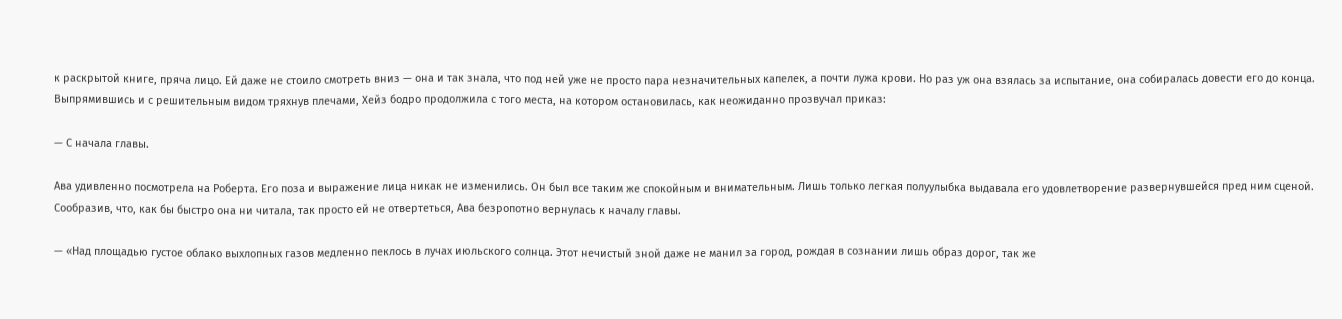к раскрытой книге, пряча лицо. Ей даже не стоило смотреть вниз — она и так знала, что под ней уже не просто пара незначительных капелек, а почти лужа крови. Но раз уж она взялась за испытание, она собиралась довести его до конца. Выпрямившись и с решительным видом тряхнув плечами, Хейз бодро продолжила с того места, на котором остановилась, как неожиданно прозвучал приказ:

— С начала главы.

Ава удивленно посмотрела на Роберта. Его поза и выражение лица никак не изменились. Он был все таким же спокойным и внимательным. Лишь только легкая полуулыбка выдавала его удовлетворение развернувшейся пред ним сценой. Сообразив, что, как бы быстро она ни читала, так просто ей не отвертеться, Ава безропотно вернулась к началу главы.

— «Над площадью густое облако выхлопных газов медленно пеклось в лучах июльского солнца. Этот нечистый зной даже не манил за город, рождая в сознании лишь образ дорог, так же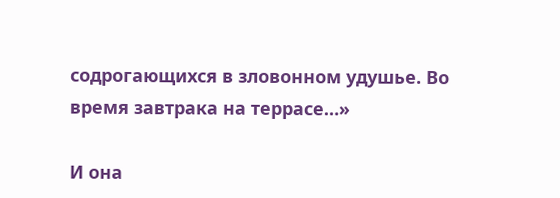содрогающихся в зловонном удушье. Во время завтрака на террасе…»

И она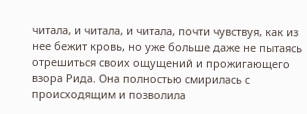читала, и читала, и читала, почти чувствуя, как из нее бежит кровь, но уже больше даже не пытаясь отрешиться своих ощущений и прожигающего взора Рида. Она полностью смирилась с происходящим и позволила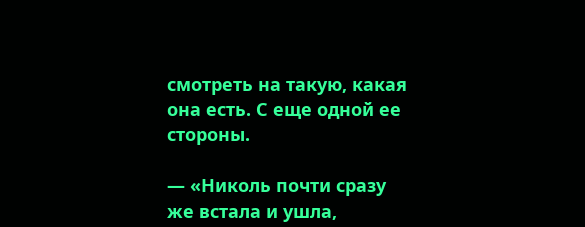смотреть на такую, какая она есть. С еще одной ее стороны.

— «Николь почти сразу же встала и ушла,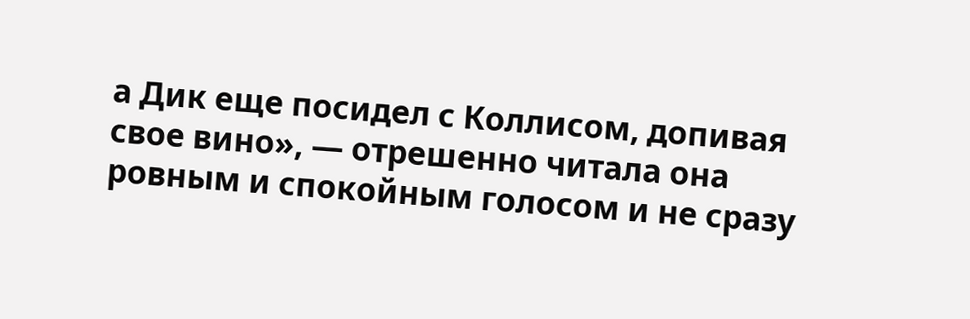а Дик еще посидел с Коллисом, допивая свое вино», — отрешенно читала она ровным и спокойным голосом и не сразу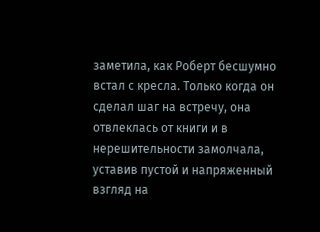заметила, как Роберт бесшумно встал с кресла. Только когда он сделал шаг на встречу, она отвлеклась от книги и в нерешительности замолчала, уставив пустой и напряженный взгляд на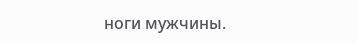ноги мужчины.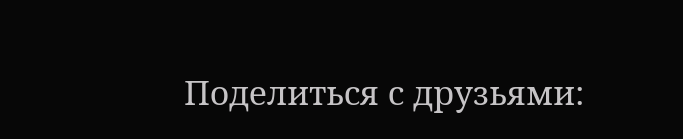Поделиться с друзьями: